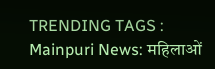TRENDING TAGS :
Mainpuri News: महिलाओं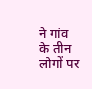ने गांव के तीन लोगों पर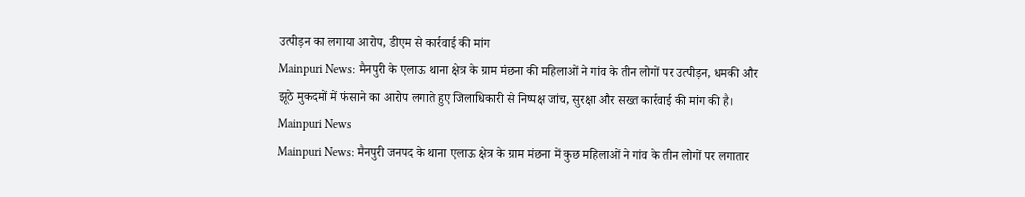उत्पीड़न का लगाया आरोप, डीएम से कार्रवाई की मांग
Mainpuri News: मैनपुरी के एलाऊ थाना क्षेत्र के ग्राम मंछना की महिलाओं ने गांव के तीन लोगों पर उत्पीड़न, धमकी और झूठे मुकदमों में फंसाने का आरोप लगाते हुए जिलाधिकारी से निष्पक्ष जांच, सुरक्षा और सख्त कार्रवाई की मांग की है।
Mainpuri News
Mainpuri News: मैनपुरी जनपद के थाना एलाऊ क्षेत्र के ग्राम मंछना में कुछ महिलाओं ने गांव के तीन लोगों पर लगातार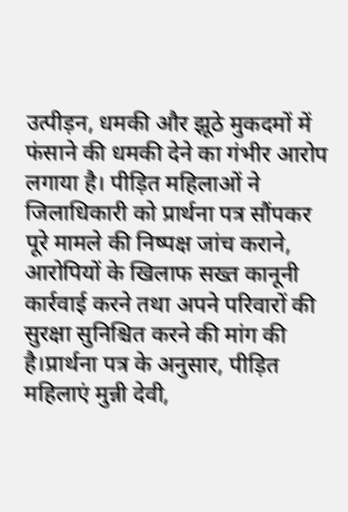उत्पीड़न, धमकी और झूठे मुकदमों में फंसाने की धमकी देने का गंभीर आरोप लगाया है। पीड़ित महिलाओं ने जिलाधिकारी को प्रार्थना पत्र सौंपकर पूरे मामले की निष्पक्ष जांच कराने, आरोपियों के खिलाफ सख्त कानूनी कार्रवाई करने तथा अपने परिवारों की सुरक्षा सुनिश्चित करने की मांग की है।प्रार्थना पत्र के अनुसार, पीड़ित महिलाएं मुन्नी देवी,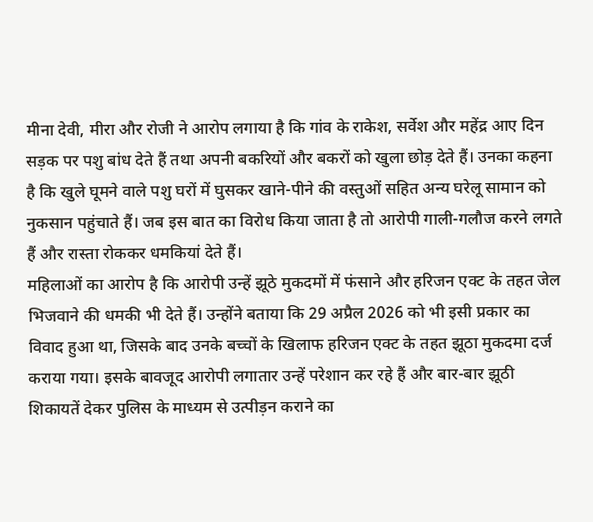मीना देवी, मीरा और रोजी ने आरोप लगाया है कि गांव के राकेश, सर्वेश और महेंद्र आए दिन सड़क पर पशु बांध देते हैं तथा अपनी बकरियों और बकरों को खुला छोड़ देते हैं। उनका कहना है कि खुले घूमने वाले पशु घरों में घुसकर खाने-पीने की वस्तुओं सहित अन्य घरेलू सामान को नुकसान पहुंचाते हैं। जब इस बात का विरोध किया जाता है तो आरोपी गाली-गलौज करने लगते हैं और रास्ता रोककर धमकियां देते हैं।
महिलाओं का आरोप है कि आरोपी उन्हें झूठे मुकदमों में फंसाने और हरिजन एक्ट के तहत जेल भिजवाने की धमकी भी देते हैं। उन्होंने बताया कि 29 अप्रैल 2026 को भी इसी प्रकार का विवाद हुआ था, जिसके बाद उनके बच्चों के खिलाफ हरिजन एक्ट के तहत झूठा मुकदमा दर्ज कराया गया। इसके बावजूद आरोपी लगातार उन्हें परेशान कर रहे हैं और बार-बार झूठी शिकायतें देकर पुलिस के माध्यम से उत्पीड़न कराने का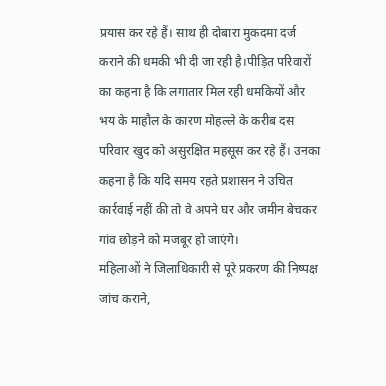प्रयास कर रहे हैं। साथ ही दोबारा मुकदमा दर्ज कराने की धमकी भी दी जा रही है।पीड़ित परिवारों का कहना है कि लगातार मिल रही धमकियों और भय के माहौल के कारण मोहल्ले के करीब दस परिवार खुद को असुरक्षित महसूस कर रहे हैं। उनका कहना है कि यदि समय रहते प्रशासन ने उचित कार्रवाई नहीं की तो वे अपने घर और जमीन बेचकर गांव छोड़ने को मजबूर हो जाएंगे।
महिलाओं ने जिलाधिकारी से पूरे प्रकरण की निष्पक्ष जांच कराने,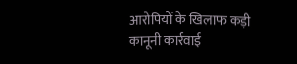आरोपियों के खिलाफ कड़ी कानूनी कार्रवाई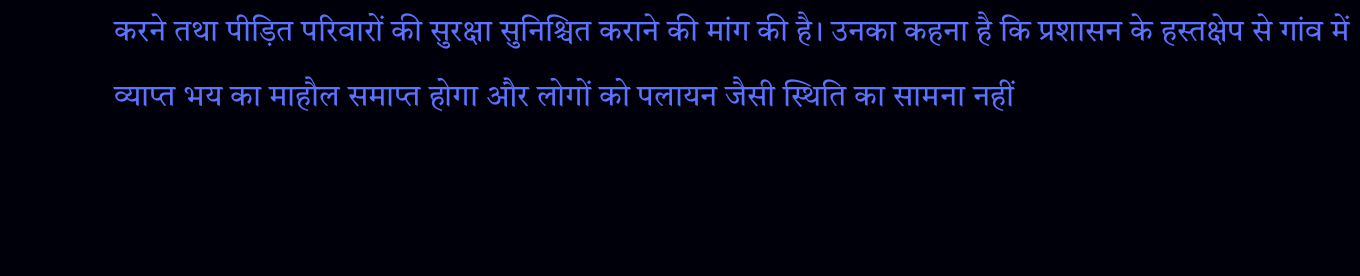करने तथा पीड़ित परिवारों की सुरक्षा सुनिश्चित कराने की मांग की है। उनका कहना है कि प्रशासन के हस्तक्षेप से गांव में व्याप्त भय का माहौल समाप्त होगा और लोगों को पलायन जैसी स्थिति का सामना नहीं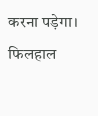करना पड़ेगा। फिलहाल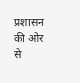प्रशासन की ओर से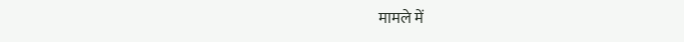मामले में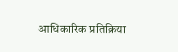आधिकारिक प्रतिक्रिया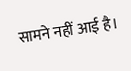सामने नहीं आई है।